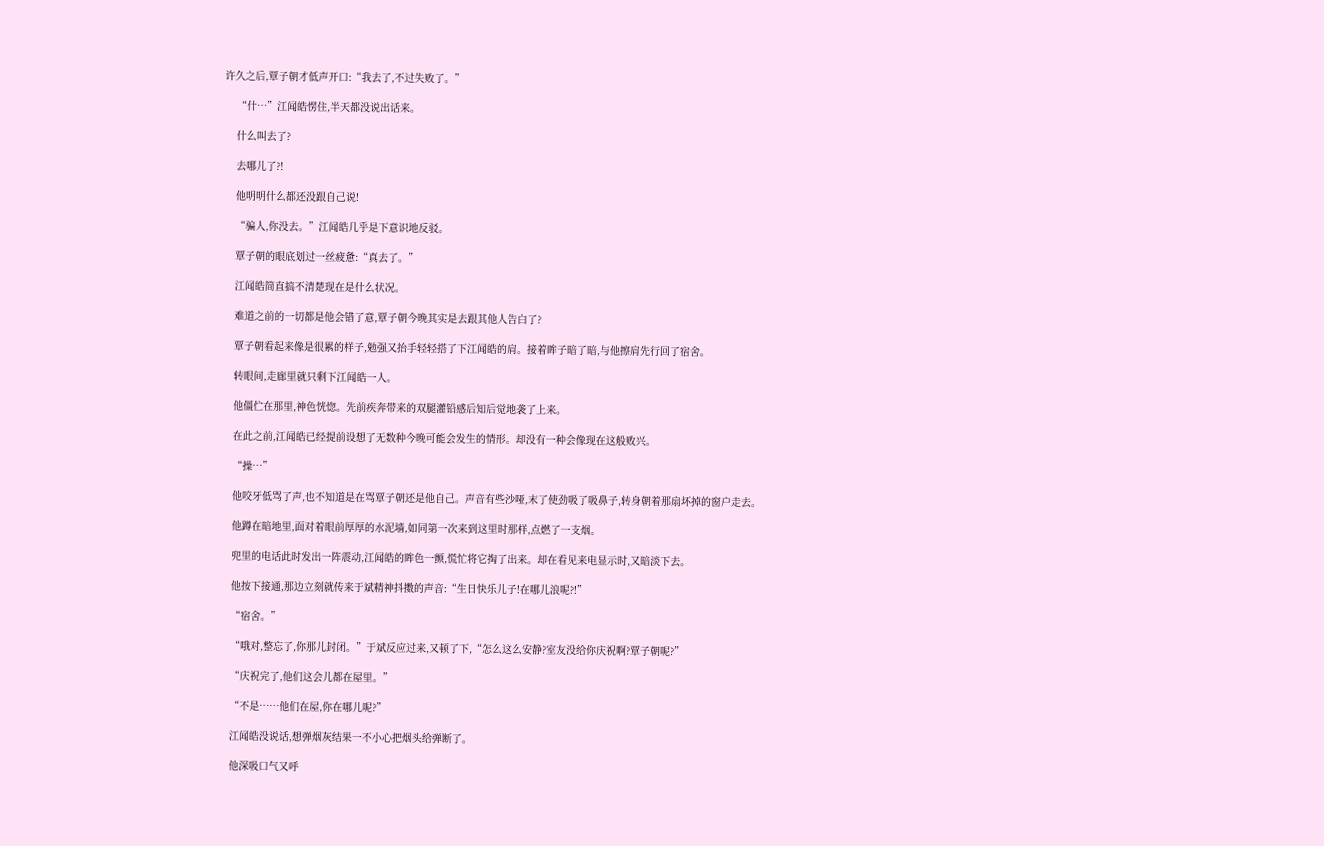许久之后,覃子朝才低声开口:“我去了,不过失败了。”

    “什…”江闻皓愣住,半天都没说出话来。

    什么叫去了?

    去哪儿了?!

    他明明什么都还没跟自己说!

    “骗人,你没去。”江闻皓几乎是下意识地反驳。

    覃子朝的眼底划过一丝疲惫:“真去了。”

    江闻皓简直搞不清楚现在是什么状况。

    难道之前的一切都是他会错了意,覃子朝今晚其实是去跟其他人告白了?

    覃子朝看起来像是很累的样子,勉强又抬手轻轻搭了下江闻皓的肩。接着眸子暗了暗,与他擦肩先行回了宿舍。

    转眼间,走廊里就只剩下江闻皓一人。

    他僵伫在那里,神色恍惚。先前疾奔带来的双腿灌铅感后知后觉地袭了上来。

    在此之前,江闻皓已经提前设想了无数种今晚可能会发生的情形。却没有一种会像现在这般败兴。

    “操…”

    他咬牙低骂了声,也不知道是在骂覃子朝还是他自己。声音有些沙哑,末了使劲吸了吸鼻子,转身朝着那扇坏掉的窗户走去。

    他蹲在暗地里,面对着眼前厚厚的水泥墙,如同第一次来到这里时那样,点燃了一支烟。

    兜里的电话此时发出一阵震动,江闻皓的眸色一颤,慌忙将它掏了出来。却在看见来电显示时,又暗淡下去。

    他按下接通,那边立刻就传来于斌精神抖擞的声音:“生日快乐儿子!在哪儿浪呢?!”

    “宿舍。”

    “哦对,整忘了,你那儿封闭。”于斌反应过来,又顿了下,“怎么这么安静?室友没给你庆祝啊?覃子朝呢?”

    “庆祝完了,他们这会儿都在屋里。”

    “不是……他们在屋,你在哪儿呢?”

    江闻皓没说话,想弹烟灰结果一不小心把烟头给弹断了。

    他深吸口气又呼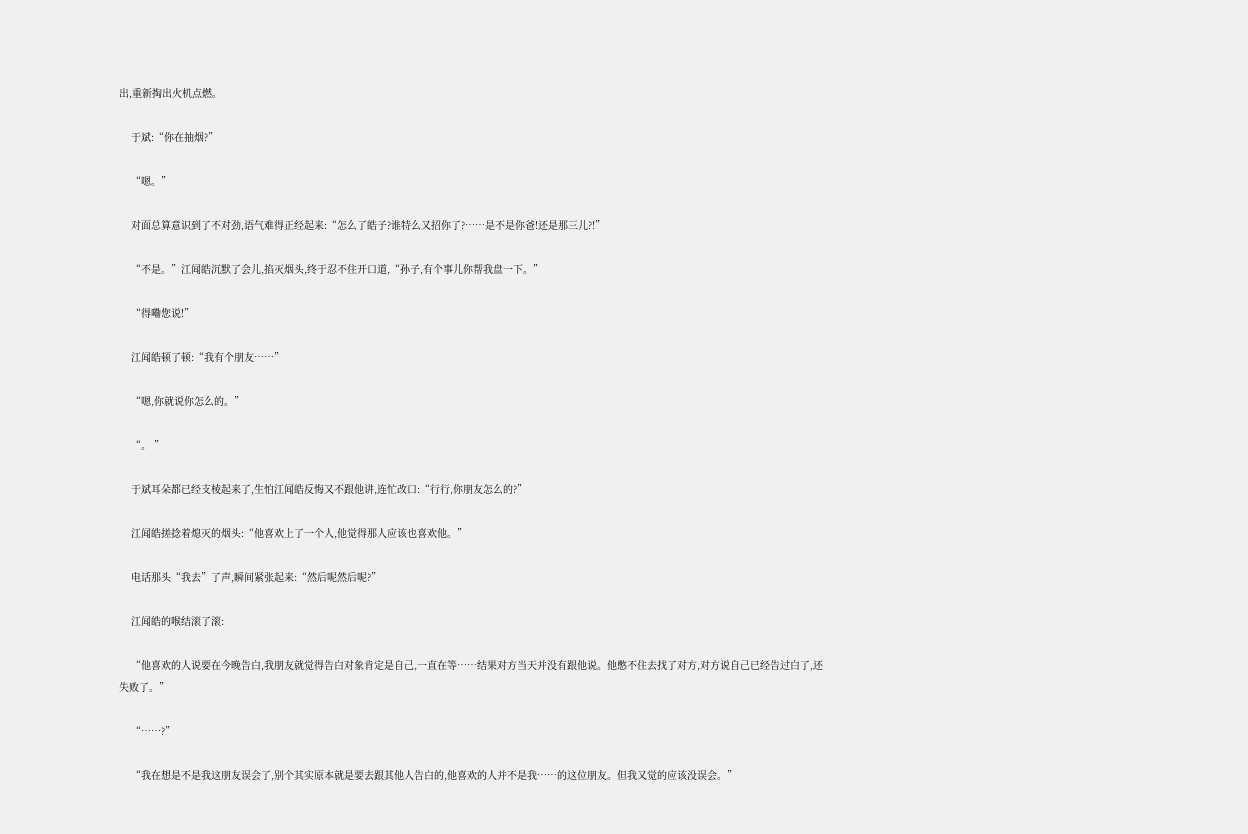出,重新掏出火机点燃。

    于斌:“你在抽烟?”

    “嗯。”

    对面总算意识到了不对劲,语气难得正经起来:“怎么了皓子?谁特么又招你了?……是不是你爸!还是那三儿?!”

    “不是。”江闻皓沉默了会儿,掐灭烟头,终于忍不住开口道,“孙子,有个事儿你帮我盘一下。”

    “得嘞您说!”

    江闻皓顿了顿:“我有个朋友……”

    “嗯,你就说你怎么的。”

    “。 ”

    于斌耳朵都已经支棱起来了,生怕江闻皓反悔又不跟他讲,连忙改口:“行行,你朋友怎么的?”

    江闻皓搓捻着熄灭的烟头:“他喜欢上了一个人,他觉得那人应该也喜欢他。”

    电话那头“我去”了声,瞬间紧张起来:“然后呢然后呢?”

    江闻皓的喉结滚了滚:

    “他喜欢的人说要在今晚告白,我朋友就觉得告白对象肯定是自己,一直在等……结果对方当天并没有跟他说。他憋不住去找了对方,对方说自己已经告过白了,还失败了。”

    “……?”

    “我在想是不是我这朋友误会了,别个其实原本就是要去跟其他人告白的,他喜欢的人并不是我……的这位朋友。但我又觉的应该没误会。”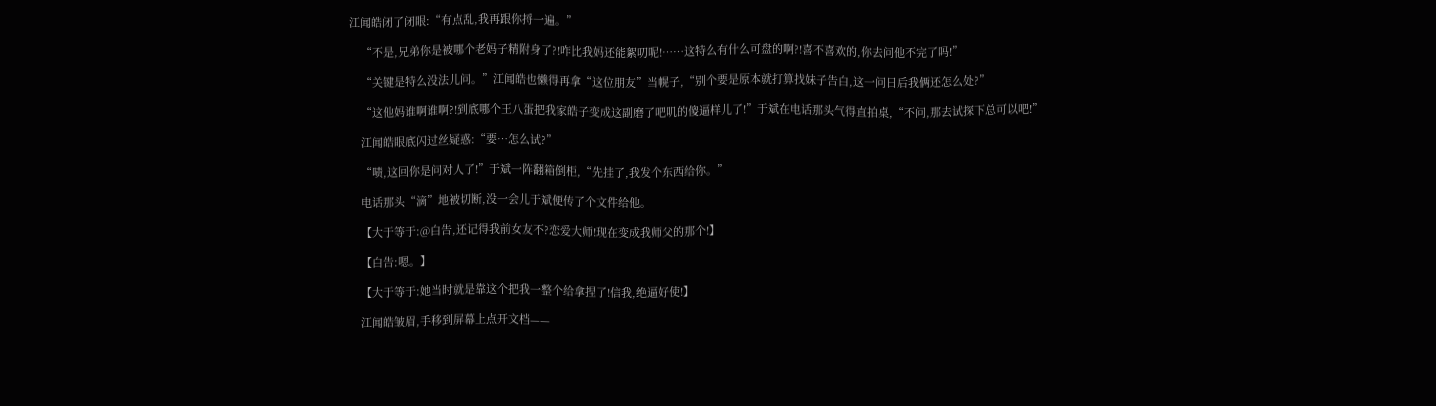江闻皓闭了闭眼:“有点乱,我再跟你捋一遍。”

    “不是,兄弟你是被哪个老妈子精附身了?!咋比我妈还能絮叨呢!……这特么有什么可盘的啊?!喜不喜欢的,你去问他不完了吗!”

    “关键是特么没法儿问。”江闻皓也懒得再拿“这位朋友”当幌子,“别个要是原本就打算找妹子告白,这一问日后我俩还怎么处?”

    “这他妈谁啊谁啊?!到底哪个王八蛋把我家皓子变成这副磨了吧叽的傻逼样儿了!”于斌在电话那头气得直拍桌,“不问,那去试探下总可以吧!”

    江闻皓眼底闪过丝疑惑:“要…怎么试?”

    “啧,这回你是问对人了!”于斌一阵翻箱倒柜,“先挂了,我发个东西给你。”

    电话那头“滴”地被切断,没一会儿于斌便传了个文件给他。

    【大于等于:@白告,还记得我前女友不?恋爱大师!现在变成我师父的那个!】

    【白告:嗯。】

    【大于等于:她当时就是靠这个把我一整个给拿捏了!信我,绝逼好使!】

    江闻皓皱眉,手移到屏幕上点开文档——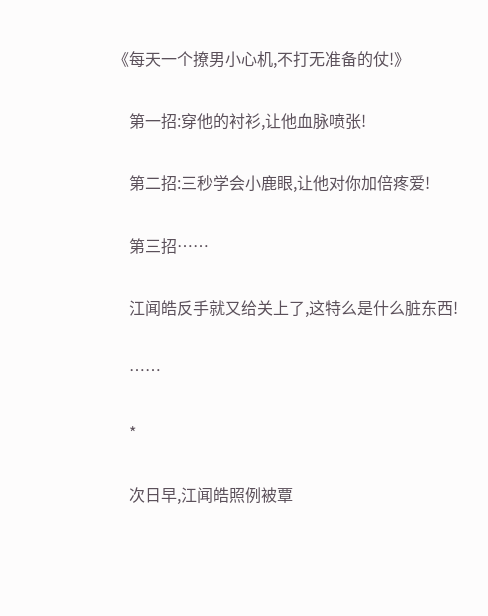《每天一个撩男小心机,不打无准备的仗!》

    第一招:穿他的衬衫,让他血脉喷张!

    第二招:三秒学会小鹿眼,让他对你加倍疼爱!

    第三招……

    江闻皓反手就又给关上了,这特么是什么脏东西!

    ……

    *

    次日早,江闻皓照例被覃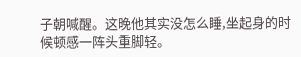子朝喊醒。这晚他其实没怎么睡,坐起身的时候顿感一阵头重脚轻。